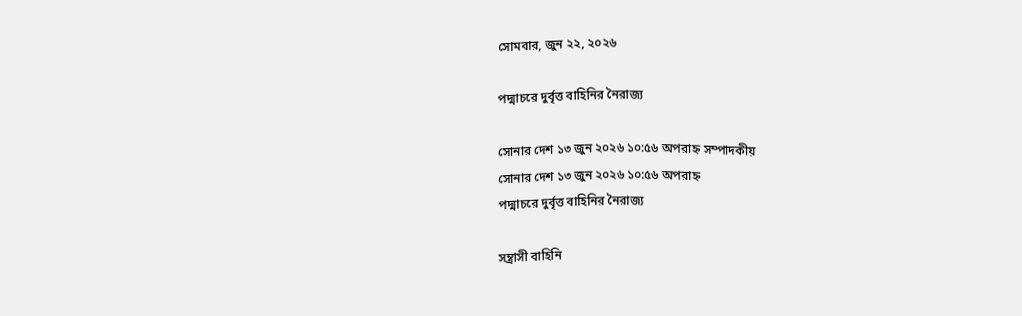সোমবার, জুন ২২, ২০২৬

পদ্মাচরে দুর্বৃত্ত বাহিনির নৈরাজ্য

সোনার দেশ ১৩ জুন ২০২৬ ১০:৫৬ অপরাহ্ন সম্পাদকীয়
সোনার দেশ ১৩ জুন ২০২৬ ১০:৫৬ অপরাহ্ন
পদ্মাচরে দুর্বৃত্ত বাহিনির নৈরাজ্য

সন্ত্রাসী বাহিনি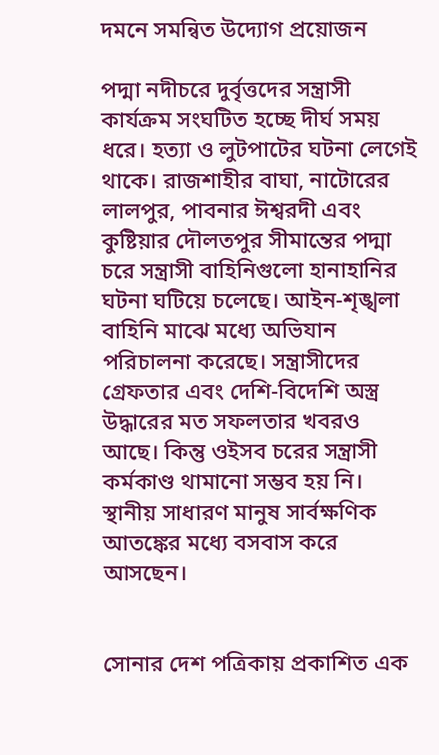দমনে সমন্বিত উদ্যোগ প্রয়োজন

পদ্মা নদীচরে দুর্বৃত্তদের সন্ত্রাসী কার্যক্রম সংঘটিত হচ্ছে দীর্ঘ সময় ধরে। হত্যা ও লুটপাটের ঘটনা লেগেই থাকে। রাজশাহীর বাঘা, নাটোরের লালপুর, পাবনার ঈশ্বরদী এবং কুষ্টিয়ার দৌলতপুর সীমান্তের পদ্মা চরে সন্ত্রাসী বাহিনিগুলো হানাহানির ঘটনা ঘটিয়ে চলেছে। আইন-শৃঙ্খলা বাহিনি মাঝে মধ্যে অভিযান পরিচালনা করেছে। সন্ত্রাসীদের গ্রেফতার এবং দেশি-বিদেশি অস্ত্র উদ্ধারের মত সফলতার খবরও আছে। কিন্তু ওইসব চরের সন্ত্রাসী কর্মকাণ্ড থামানো সম্ভব হয় নি। স্থানীয় সাধারণ মানুষ সার্বক্ষণিক আতঙ্কের মধ্যে বসবাস করে আসছেন।


সোনার দেশ পত্রিকায় প্রকাশিত এক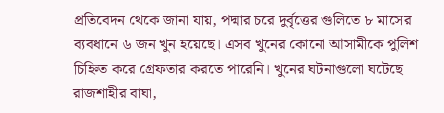প্রতিবেদন থেকে জানা যায়, পদ্মার চরে দুর্বৃত্তের গুলিতে ৮ মাসের ব্যবধানে ৬ জন খুন হয়েছে। এসব খুনের কোনো আসামীকে পুলিশ চিহ্নিত করে গ্রেফতার করতে পারেনি। খুনের ঘটনাগুলো ঘটেছে রাজশাহীর বাঘা,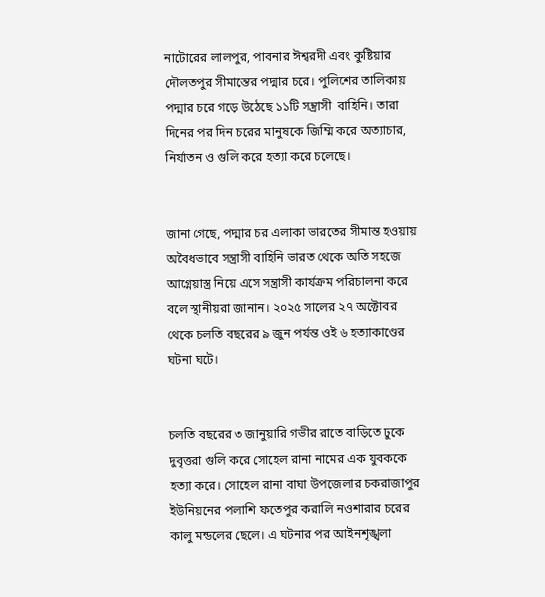নাটোরের লালপুর, পাবনার ঈশ্বরদী এবং কুষ্টিয়ার দৌলতপুর সীমান্তের পদ্মার চরে। পুলিশের তালিকায় পদ্মার চরে গড়ে উঠেছে ১১টি সন্ত্রাসী  বাহিনি। তারা দিনের পর দিন চরের মানুষকে জিম্মি করে অত্যাচার, নির্যাতন ও গুলি করে হত্যা করে চলেছে।


জানা গেছে, পদ্মার চর এলাকা ভারতের সীমান্ত হওয়ায় অবৈধভাবে সন্ত্রাসী বাহিনি ভারত থেকে অতি সহজে আগ্নেয়াস্ত্র নিয়ে এসে সন্ত্রাসী কার্যক্রম পরিচালনা করে বলে স্থানীয়রা জানান। ২০২৫ সালের ২৭ অক্টোবর থেকে চলতি বছরের ৯ জুন পর্যন্ত ওই ৬ হত্যাকাণ্ডের ঘটনা ঘটে।


চলতি বছরের ৩ জানুয়ারি গভীর রাতে বাড়িতে ঢুকে দুবৃত্তরা গুলি করে সোহেল রানা নামের এক যুবককে হত্যা করে। সোহেল রানা বাঘা উপজেলার চকরাজাপুর ইউনিয়নের পলাশি ফতেপুর করালি নওশারার চরের কালু মন্ডলের ছেলে। এ ঘটনার পর আইনশৃঙ্খলা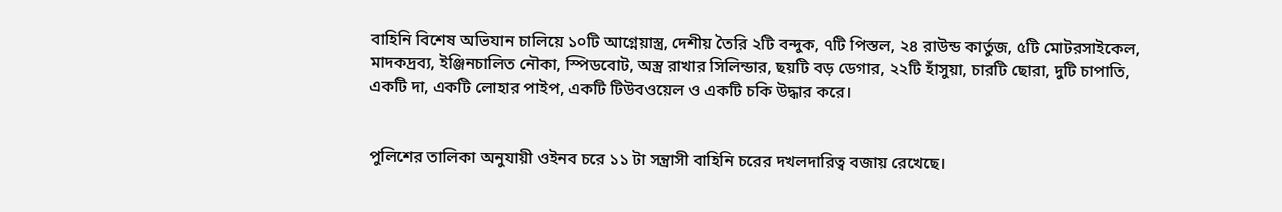বাহিনি বিশেষ অভিযান চালিয়ে ১০টি আগ্নেয়াস্ত্র, দেশীয় তৈরি ২টি বন্দুক, ৭টি পিস্তল, ২৪ রাউন্ড কার্তুজ, ৫টি মোটরসাইকেল, মাদকদ্রব্য, ইঞ্জিনচালিত নৌকা, স্পিডবোট, অস্ত্র রাখার সিলিন্ডার, ছয়টি বড় ডেগার, ২২টি হাঁসুয়া, চারটি ছোরা, দুটি চাপাতি, একটি দা, একটি লোহার পাইপ, একটি টিউবওয়েল ও একটি চকি উদ্ধার করে।


পুলিশের তালিকা অনুযায়ী ওইনব চরে ১১ টা সন্ত্রাসী বাহিনি চরের দখলদারিত্ব বজায় রেখেছে।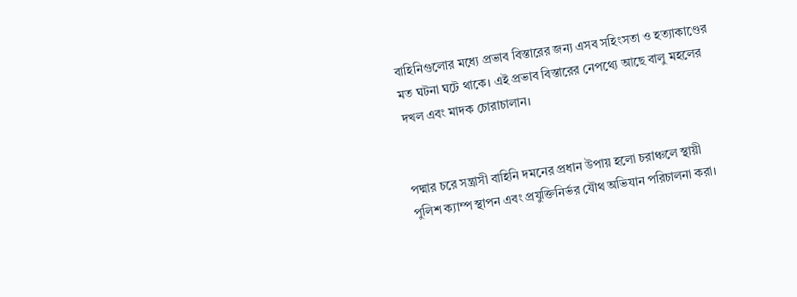বাহিনিগুলোর মধ্যে প্রভাব বিস্তারের জন্য এসব সহিংসতা ও হত্যাকাণ্ডের মত ঘটনা ঘটে থাকে। এই প্রভাব বিস্তারের নেপথ্যে আছে বালু মহলের দখল এবং মাদক চোরাচালান।


পদ্মার চরে সন্ত্রাসী বাহিনি দমনের প্রধান উপায় হলো চরাঞ্চলে স্থায়ী পুলিশ ক্যাম্প স্থাপন এবং প্রযুক্তিনির্ভর যৌথ অভিযান পরিচালনা করা।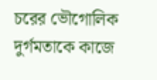চরের ভৌগোলিক দুর্গমতাকে কাজে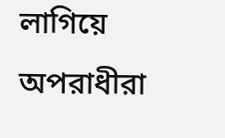লাগিয়ে অপরাধীরা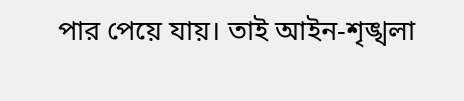পার পেয়ে যায়। তাই আইন-শৃঙ্খলা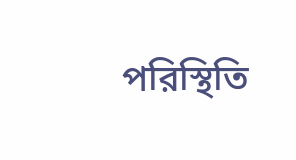পরিস্থিতি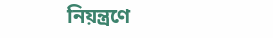নিয়ন্ত্রণে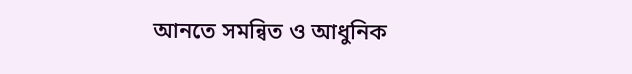আনতে সমন্বিত ও আধুনিক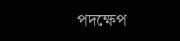পদক্ষেপ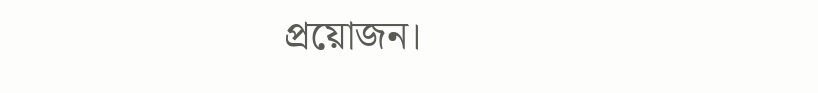প্রয়োজন।